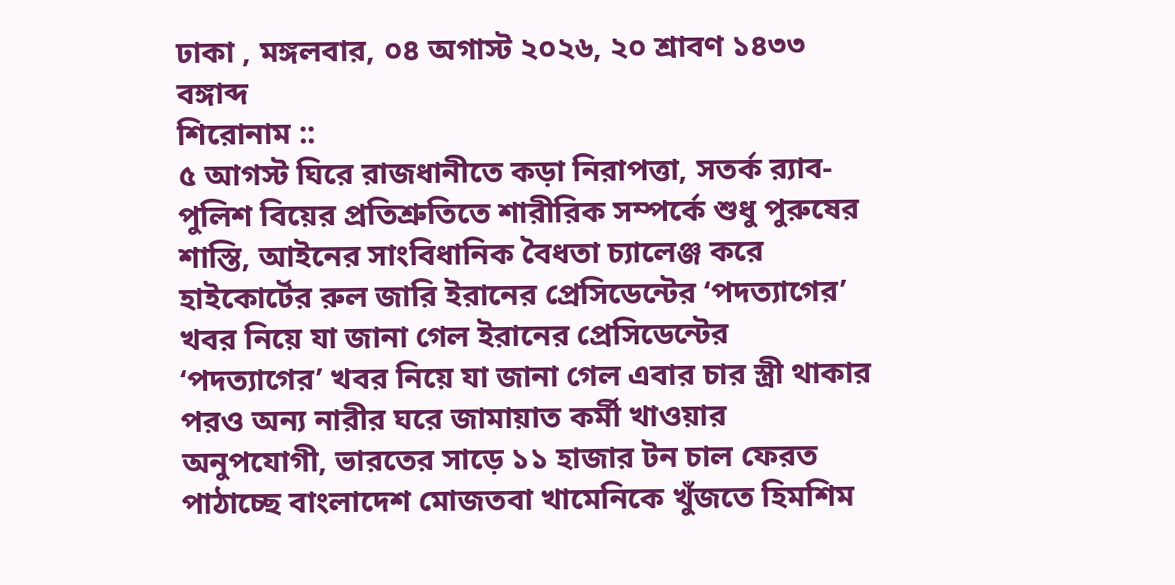ঢাকা , মঙ্গলবার, ০৪ অগাস্ট ২০২৬, ২০ শ্রাবণ ১৪৩৩ বঙ্গাব্দ
শিরোনাম ::
৫ আগস্ট ঘিরে রাজধানীতে কড়া নিরাপত্তা, সতর্ক র‍্যাব-পুলিশ বিয়ের প্রতিশ্রুতিতে শারীরিক সম্পর্কে শুধু পুরুষের শাস্তি, আইনের সাংবিধানিক বৈধতা চ্যালেঞ্জ করে হাইকোর্টের রুল জারি ইরানের প্রেসিডেন্টের ‘পদত্যাগের’ খবর নিয়ে যা জানা গেল ইরানের প্রেসিডেন্টের ‘পদত্যাগের’ খবর নিয়ে যা জানা গেল এবার চার স্ত্রী থাকার পরও অন্য নারীর ঘরে জামায়াত কর্মী খাওয়ার অনুপযোগী, ভারতের সাড়ে ১১ হাজার টন চাল ফেরত পাঠাচ্ছে বাংলাদেশ মোজতবা খামেনিকে খুঁজতে হিমশিম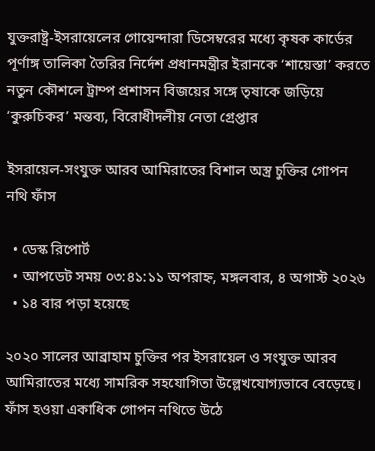যুক্তরাষ্ট্র-ইসরায়েলের গোয়েন্দারা ডিসেম্বরের মধ্যে কৃষক কার্ডের পূর্ণাঙ্গ তালিকা তৈরির নির্দেশ প্রধানমন্ত্রীর ইরানকে ‘শায়েস্তা’ করতে নতুন কৌশলে ট্রাম্প প্রশাসন বিজয়ের সঙ্গে তৃষাকে জড়িয়ে ‘কুরুচিকর’ মন্তব্য, বিরোধীদলীয় নেতা গ্রেপ্তার

ইসরায়েল-সংযুক্ত আরব আমিরাতের বিশাল অস্ত্র চুক্তির গোপন নথি ফাঁস

  • ডেস্ক রিপোর্ট
  • আপডেট সময় ০৩:৪১:১১ অপরাহ্ন, মঙ্গলবার, ৪ অগাস্ট ২০২৬
  • ১৪ বার পড়া হয়েছে

২০২০ সালের আব্রাহাম চুক্তির পর ইসরায়েল ও সংযুক্ত আরব আমিরাতের মধ্যে সামরিক সহযোগিতা উল্লেখযোগ্যভাবে বেড়েছে। ফাঁস হওয়া একাধিক গোপন নথিতে উঠে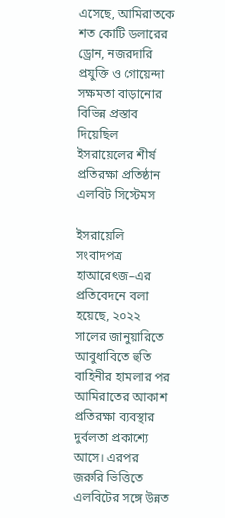এসেছে, আমিরাতকে শত কোটি ডলারের ড্রোন, নজরদারি প্রযুক্তি ও গোয়েন্দা সক্ষমতা বাড়ানোর বিভিন্ন প্রস্তাব দিয়েছিল ইসরায়েলের শীর্ষ প্রতিরক্ষা প্রতিষ্ঠান এলবিট সিস্টেমস

ইসরায়েলি সংবাদপত্র হাআরেৎজ–এর প্রতিবেদনে বলা হয়েছে, ২০২২ সালের জানুয়ারিতে আবুধাবিতে হুতি বাহিনীর হামলার পর আমিরাতের আকাশ প্রতিরক্ষা ব্যবস্থার দুর্বলতা প্রকাশ্যে আসে। এরপর জরুরি ভিত্তিতে এলবিটের সঙ্গে উন্নত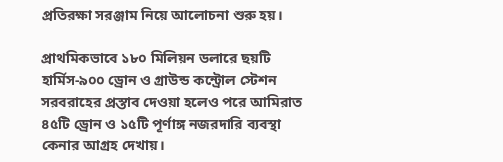প্রতিরক্ষা সরঞ্জাম নিয়ে আলোচনা শুরু হয়।

প্রাথমিকভাবে ১৮০ মিলিয়ন ডলারে ছয়টি হার্মিস-৯০০ ড্রোন ও গ্রাউন্ড কন্ট্রোল স্টেশন সরবরাহের প্রস্তাব দেওয়া হলেও পরে আমিরাত ৪৫টি ড্রোন ও ১৫টি পূর্ণাঙ্গ নজরদারি ব্যবস্থা কেনার আগ্রহ দেখায়।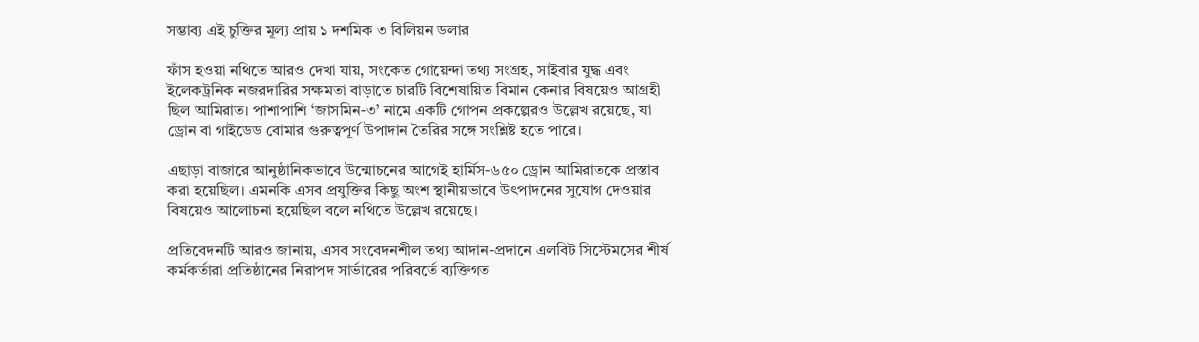সম্ভাব্য এই চুক্তির মূল্য প্রায় ১ দশমিক ৩ বিলিয়ন ডলার

ফাঁস হওয়া নথিতে আরও দেখা যায়, সংকেত গোয়েন্দা তথ্য সংগ্রহ, সাইবার যুদ্ধ এবং ইলেকট্রনিক নজরদারির সক্ষমতা বাড়াতে চারটি বিশেষায়িত বিমান কেনার বিষয়েও আগ্রহী ছিল আমিরাত। পাশাপাশি ‘জাসমিন-৩’ নামে একটি গোপন প্রকল্পেরও উল্লেখ রয়েছে, যা ড্রোন বা গাইডেড বোমার গুরুত্বপূর্ণ উপাদান তৈরির সঙ্গে সংশ্লিষ্ট হতে পারে।

এছাড়া বাজারে আনুষ্ঠানিকভাবে উন্মোচনের আগেই হার্মিস-৬৫০ ড্রোন আমিরাতকে প্রস্তাব করা হয়েছিল। এমনকি এসব প্রযুক্তির কিছু অংশ স্থানীয়ভাবে উৎপাদনের সুযোগ দেওয়ার বিষয়েও আলোচনা হয়েছিল বলে নথিতে উল্লেখ রয়েছে।

প্রতিবেদনটি আরও জানায়, এসব সংবেদনশীল তথ্য আদান-প্রদানে এলবিট সিস্টেমসের শীর্ষ কর্মকর্তারা প্রতিষ্ঠানের নিরাপদ সার্ভারের পরিবর্তে ব্যক্তিগত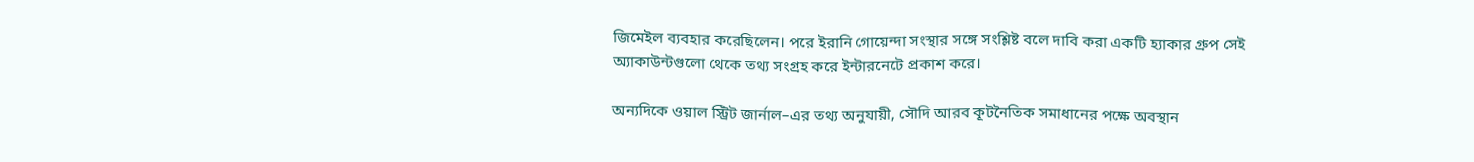জিমেইল ব্যবহার করেছিলেন। পরে ইরানি গোয়েন্দা সংস্থার সঙ্গে সংশ্লিষ্ট বলে দাবি করা একটি হ্যাকার গ্রুপ সেই অ্যাকাউন্টগুলো থেকে তথ্য সংগ্রহ করে ইন্টারনেটে প্রকাশ করে।

অন্যদিকে ওয়াল স্ট্রিট জার্নাল–এর তথ্য অনুযায়ী, সৌদি আরব কূটনৈতিক সমাধানের পক্ষে অবস্থান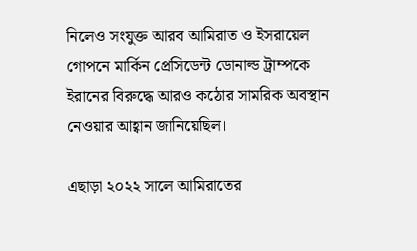নিলেও সংযুক্ত আরব আমিরাত ও ইসরায়েল গোপনে মার্কিন প্রেসিডেন্ট ডোনাল্ড ট্রাম্পকে ইরানের বিরুদ্ধে আরও কঠোর সামরিক অবস্থান নেওয়ার আহ্বান জানিয়েছিল।

এছাড়া ২০২২ সালে আমিরাতের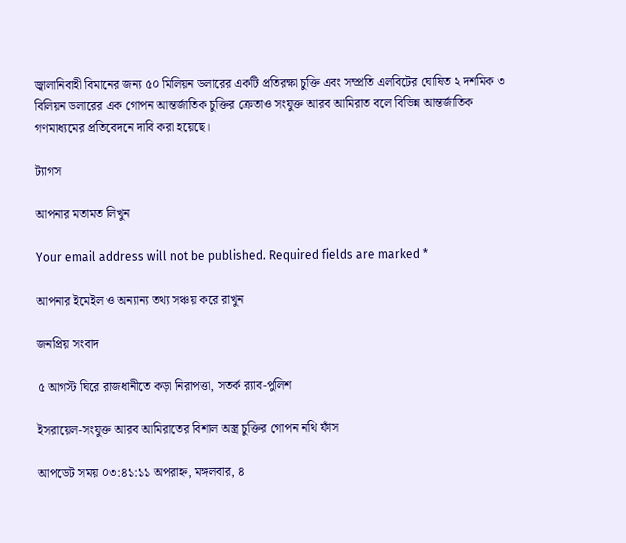জ্বালানিবাহী বিমানের জন্য ৫০ মিলিয়ন ডলারের একটি প্রতিরক্ষা চুক্তি এবং সম্প্রতি এলবিটের ঘোষিত ২ দশমিক ৩ বিলিয়ন ডলারের এক গোপন আন্তর্জাতিক চুক্তির ক্রেতাও সংযুক্ত আরব আমিরাত বলে বিভিন্ন আন্তর্জাতিক গণমাধ্যমের প্রতিবেদনে দাবি করা হয়েছে।

ট্যাগস

আপনার মতামত লিখুন

Your email address will not be published. Required fields are marked *

আপনার ইমেইল ও অন্যান্য তথ্য সঞ্চয় করে রাখুন

জনপ্রিয় সংবাদ

৫ আগস্ট ঘিরে রাজধানীতে কড়া নিরাপত্তা, সতর্ক র‍্যাব-পুলিশ

ইসরায়েল-সংযুক্ত আরব আমিরাতের বিশাল অস্ত্র চুক্তির গোপন নথি ফাঁস

আপডেট সময় ০৩:৪১:১১ অপরাহ্ন, মঙ্গলবার, ৪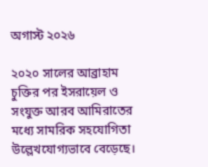অগাস্ট ২০২৬

২০২০ সালের আব্রাহাম চুক্তির পর ইসরায়েল ও সংযুক্ত আরব আমিরাতের মধ্যে সামরিক সহযোগিতা উল্লেখযোগ্যভাবে বেড়েছে।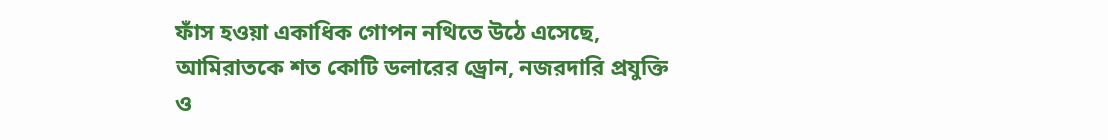ফাঁস হওয়া একাধিক গোপন নথিতে উঠে এসেছে, আমিরাতকে শত কোটি ডলারের ড্রোন, নজরদারি প্রযুক্তি ও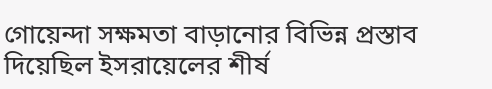গোয়েন্দা সক্ষমতা বাড়ানোর বিভিন্ন প্রস্তাব দিয়েছিল ইসরায়েলের শীর্ষ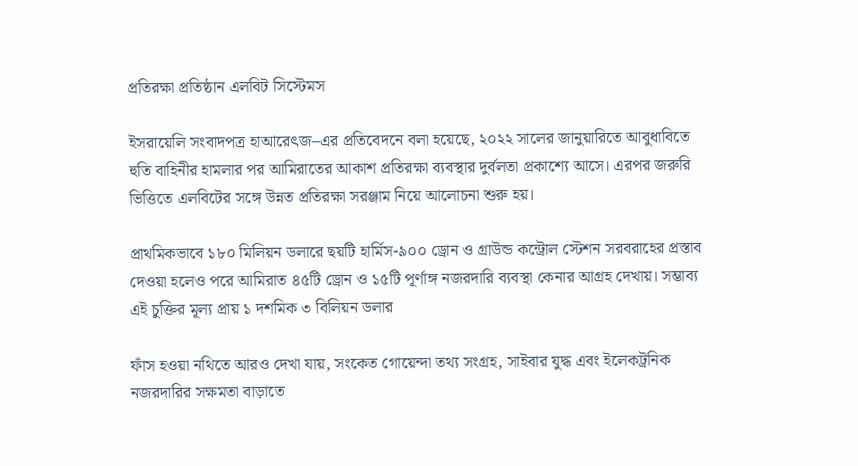প্রতিরক্ষা প্রতিষ্ঠান এলবিট সিস্টেমস

ইসরায়েলি সংবাদপত্র হাআরেৎজ–এর প্রতিবেদনে বলা হয়েছে, ২০২২ সালের জানুয়ারিতে আবুধাবিতে হুতি বাহিনীর হামলার পর আমিরাতের আকাশ প্রতিরক্ষা ব্যবস্থার দুর্বলতা প্রকাশ্যে আসে। এরপর জরুরি ভিত্তিতে এলবিটের সঙ্গে উন্নত প্রতিরক্ষা সরঞ্জাম নিয়ে আলোচনা শুরু হয়।

প্রাথমিকভাবে ১৮০ মিলিয়ন ডলারে ছয়টি হার্মিস-৯০০ ড্রোন ও গ্রাউন্ড কন্ট্রোল স্টেশন সরবরাহের প্রস্তাব দেওয়া হলেও পরে আমিরাত ৪৫টি ড্রোন ও ১৫টি পূর্ণাঙ্গ নজরদারি ব্যবস্থা কেনার আগ্রহ দেখায়। সম্ভাব্য এই চুক্তির মূল্য প্রায় ১ দশমিক ৩ বিলিয়ন ডলার

ফাঁস হওয়া নথিতে আরও দেখা যায়, সংকেত গোয়েন্দা তথ্য সংগ্রহ, সাইবার যুদ্ধ এবং ইলেকট্রনিক নজরদারির সক্ষমতা বাড়াতে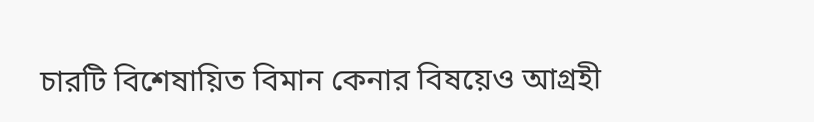চারটি বিশেষায়িত বিমান কেনার বিষয়েও আগ্রহী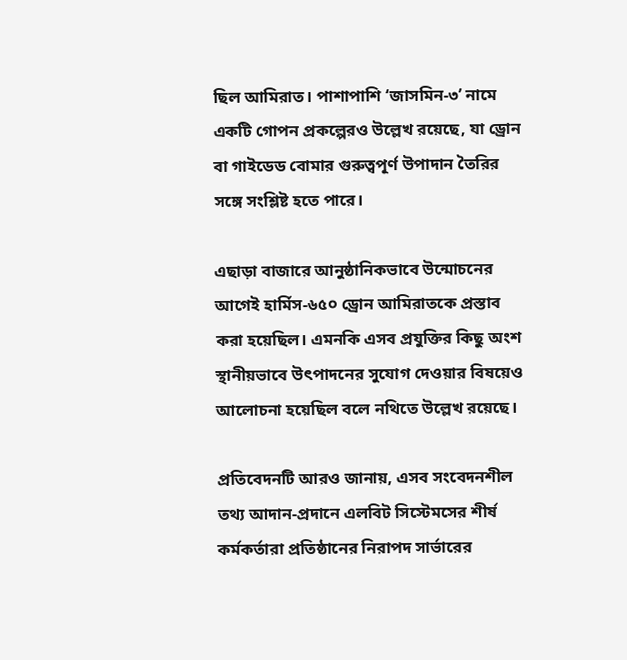ছিল আমিরাত। পাশাপাশি ‘জাসমিন-৩’ নামে একটি গোপন প্রকল্পেরও উল্লেখ রয়েছে, যা ড্রোন বা গাইডেড বোমার গুরুত্বপূর্ণ উপাদান তৈরির সঙ্গে সংশ্লিষ্ট হতে পারে।

এছাড়া বাজারে আনুষ্ঠানিকভাবে উন্মোচনের আগেই হার্মিস-৬৫০ ড্রোন আমিরাতকে প্রস্তাব করা হয়েছিল। এমনকি এসব প্রযুক্তির কিছু অংশ স্থানীয়ভাবে উৎপাদনের সুযোগ দেওয়ার বিষয়েও আলোচনা হয়েছিল বলে নথিতে উল্লেখ রয়েছে।

প্রতিবেদনটি আরও জানায়, এসব সংবেদনশীল তথ্য আদান-প্রদানে এলবিট সিস্টেমসের শীর্ষ কর্মকর্তারা প্রতিষ্ঠানের নিরাপদ সার্ভারের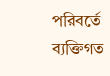পরিবর্তে ব্যক্তিগত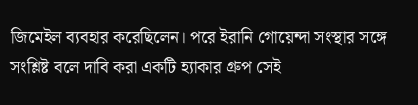জিমেইল ব্যবহার করেছিলেন। পরে ইরানি গোয়েন্দা সংস্থার সঙ্গে সংশ্লিষ্ট বলে দাবি করা একটি হ্যাকার গ্রুপ সেই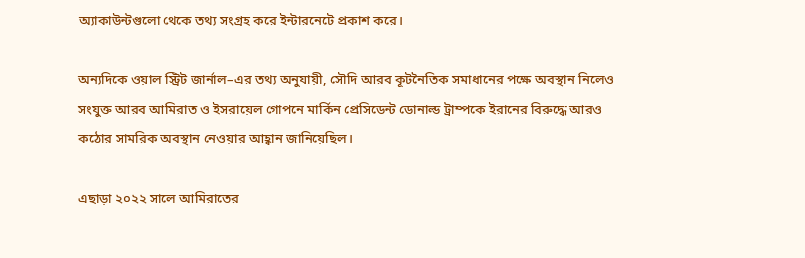অ্যাকাউন্টগুলো থেকে তথ্য সংগ্রহ করে ইন্টারনেটে প্রকাশ করে।

অন্যদিকে ওয়াল স্ট্রিট জার্নাল–এর তথ্য অনুযায়ী, সৌদি আরব কূটনৈতিক সমাধানের পক্ষে অবস্থান নিলেও সংযুক্ত আরব আমিরাত ও ইসরায়েল গোপনে মার্কিন প্রেসিডেন্ট ডোনাল্ড ট্রাম্পকে ইরানের বিরুদ্ধে আরও কঠোর সামরিক অবস্থান নেওয়ার আহ্বান জানিয়েছিল।

এছাড়া ২০২২ সালে আমিরাতের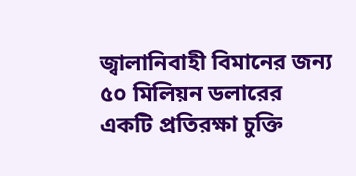জ্বালানিবাহী বিমানের জন্য ৫০ মিলিয়ন ডলারের একটি প্রতিরক্ষা চুক্তি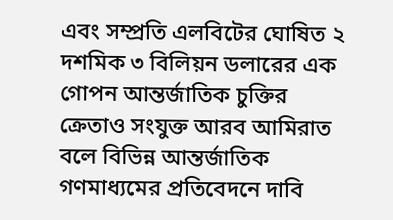এবং সম্প্রতি এলবিটের ঘোষিত ২ দশমিক ৩ বিলিয়ন ডলারের এক গোপন আন্তর্জাতিক চুক্তির ক্রেতাও সংযুক্ত আরব আমিরাত বলে বিভিন্ন আন্তর্জাতিক গণমাধ্যমের প্রতিবেদনে দাবি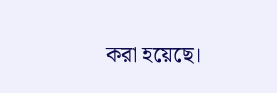করা হয়েছে।